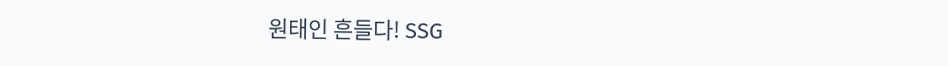원태인 흔들다! SSG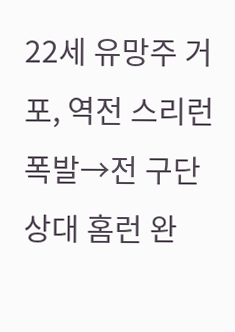22세 유망주 거포, 역전 스리런 폭발→전 구단 상대 홈런 완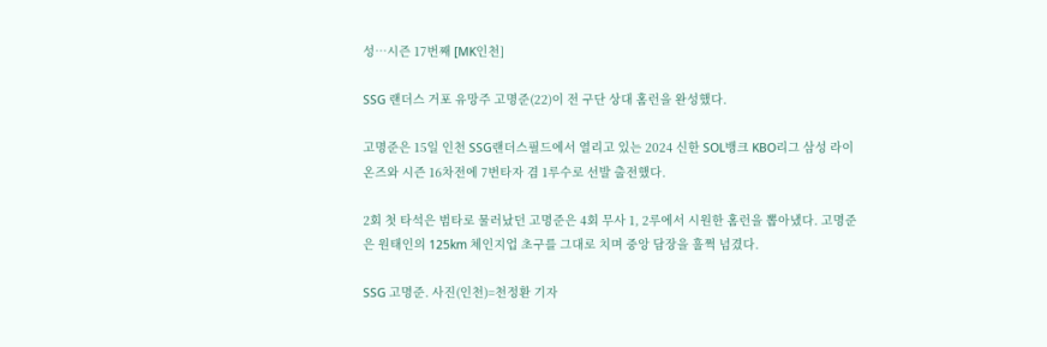성…시즌 17번째 [MK인천]

SSG 랜더스 거포 유망주 고명준(22)이 전 구단 상대 홈런을 완성했다.

고명준은 15일 인천 SSG랜더스필드에서 열리고 있는 2024 신한 SOL뱅크 KBO리그 삼성 라이온즈와 시즌 16차전에 7번타자 겸 1루수로 선발 출전했다.

2회 첫 타석은 범타로 물러났던 고명준은 4회 무사 1, 2루에서 시원한 홈런을 뽑아냈다. 고명준은 원태인의 125km 체인지업 초구를 그대로 치며 중앙 담장을 훌쩍 넘겼다.

SSG 고명준. 사진(인천)=천정환 기자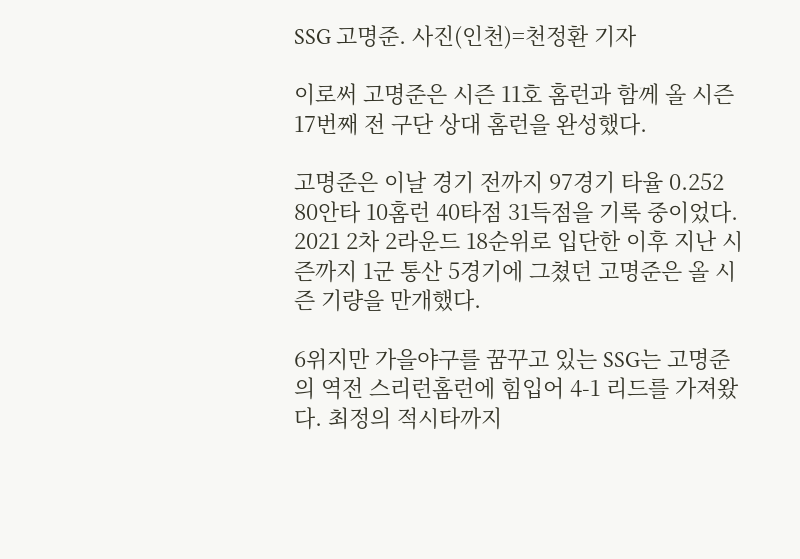SSG 고명준. 사진(인천)=천정환 기자

이로써 고명준은 시즌 11호 홈런과 함께 올 시즌 17번째 전 구단 상대 홈런을 완성했다.

고명준은 이날 경기 전까지 97경기 타율 0.252 80안타 10홈런 40타점 31득점을 기록 중이었다. 2021 2차 2라운드 18순위로 입단한 이후 지난 시즌까지 1군 통산 5경기에 그쳤던 고명준은 올 시즌 기량을 만개했다.

6위지만 가을야구를 꿈꾸고 있는 SSG는 고명준의 역전 스리런홈런에 힘입어 4-1 리드를 가져왔다. 최정의 적시타까지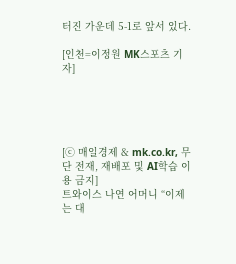터진 가운데 5-1로 앞서 있다.

[인천=이정원 MK스포츠 기자]





[ⓒ 매일경제 & mk.co.kr, 무단 전재, 재배포 및 AI학습 이용 금지]
트와이스 나연 어머니 “이제는 대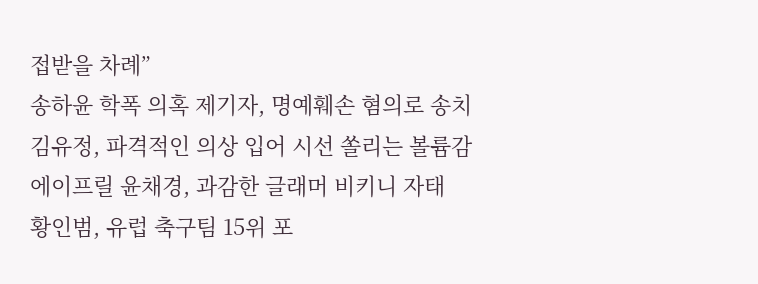접받을 차례”
송하윤 학폭 의혹 제기자, 명예훼손 혐의로 송치
김유정, 파격적인 의상 입어 시선 쏠리는 볼륨감
에이프릴 윤채경, 과감한 글래머 비키니 자태
황인범, 유럽 축구팀 15위 포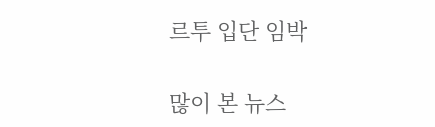르투 입단 임박

많이 본 뉴스